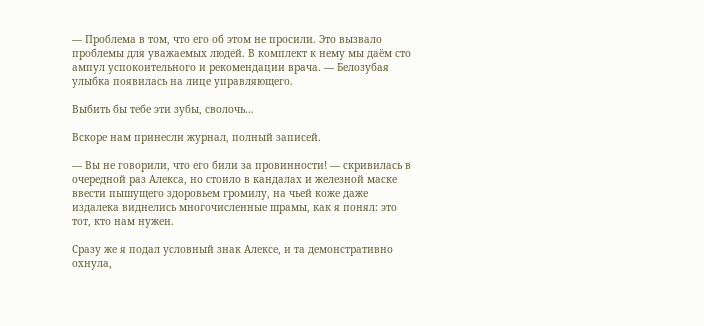— Проблема в том, что его об этом не просили. Это вызвало проблемы для уважаемых людей. В комплект к нему мы даём сто ампул успокоительного и рекомендации врача. — Белозубая улыбка появилась на лице управляющего.

Выбить бы тебе эти зубы, сволочь…

Вскоре нам принесли журнал, полный записей.

— Вы не говорили, что его били за провинности! — скривилась в очередной раз Алекса, но стоило в кандалах и железной маске ввести пышущего здоровьем громилу, на чьей коже даже издалека виднелись многочисленные шрамы, как я понял: это тот, кто нам нужен.

Сразу же я подал условный знак Алексе, и та демонстративно охнула,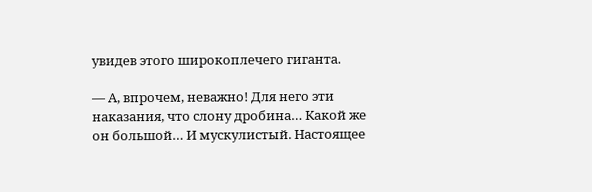увидев этого широкоплечего гиганта.

— А, впрочем, неважно! Для него эти наказания, что слону дробина… Какой же он большой… И мускулистый. Настоящее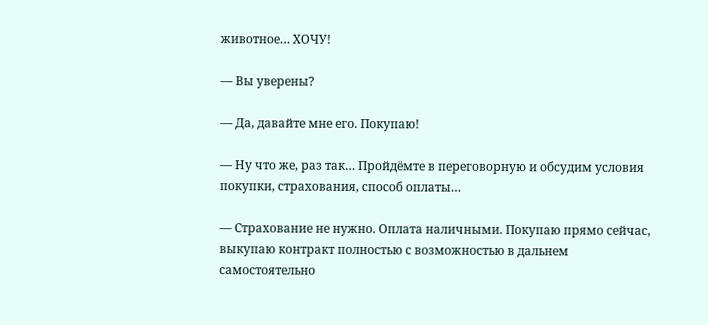животное… ХОЧУ!

— Вы уверены?

— Да, давайте мне его. Покупаю!

— Ну что же, раз так… Пройдёмте в переговорную и обсудим условия покупки, страхования, способ оплаты…

— Страхование не нужно. Оплата наличными. Покупаю прямо сейчас, выкупаю контракт полностью с возможностью в дальнем самостоятельно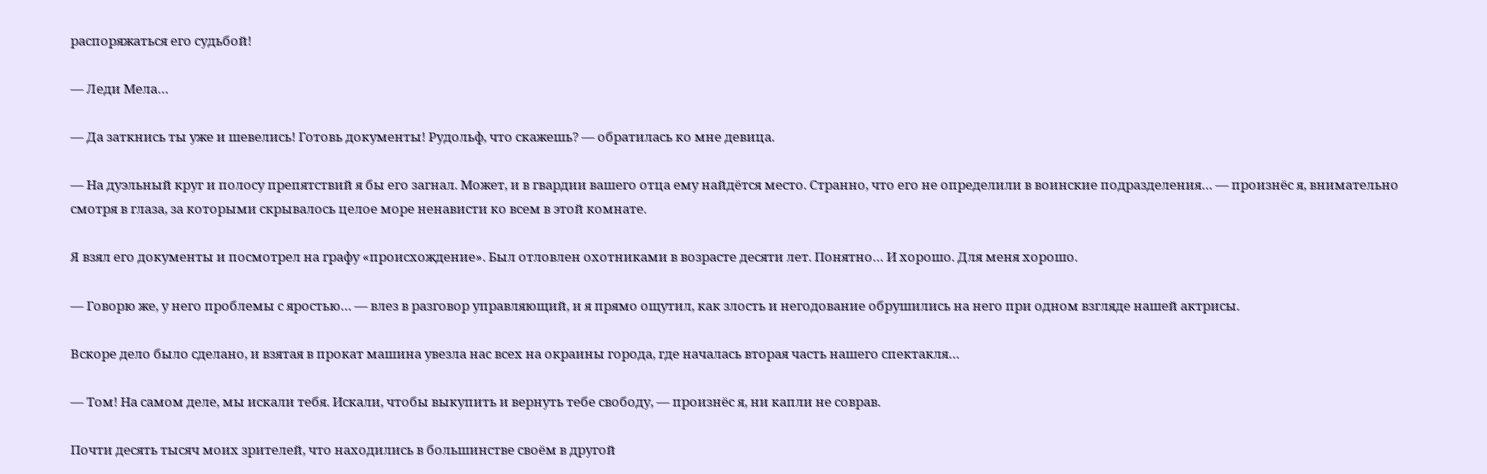распоряжаться его судьбой!

— Леди Мела…

— Да заткнись ты уже и шевелись! Готовь документы! Рудольф, что скажешь? — обратилась ко мне девица.

— На дуэльный круг и полосу препятствий я бы его загнал. Может, и в гвардии вашего отца ему найдётся место. Странно, что его не определили в воинские подразделения… — произнёс я, внимательно смотря в глаза, за которыми скрывалось целое море ненависти ко всем в этой комнате.

Я взял его документы и посмотрел на графу «происхождение». Был отловлен охотниками в возрасте десяти лет. Понятно… И хорошо. Для меня хорошо.

— Говорю же, у него проблемы с яростью… — влез в разговор управляющий, и я прямо ощутил, как злость и негодование обрушились на него при одном взгляде нашей актрисы.

Вскоре дело было сделано, и взятая в прокат машина увезла нас всех на окраины города, где началась вторая часть нашего спектакля…

— Том! На самом деле, мы искали тебя. Искали, чтобы выкупить и вернуть тебе свободу, — произнёс я, ни капли не соврав.

Почти десять тысяч моих зрителей, что находились в большинстве своём в другой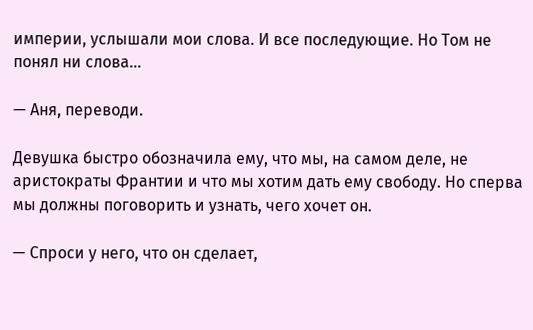империи, услышали мои слова. И все последующие. Но Том не понял ни слова…

— Аня, переводи.

Девушка быстро обозначила ему, что мы, на самом деле, не аристократы Франтии и что мы хотим дать ему свободу. Но сперва мы должны поговорить и узнать, чего хочет он.

— Спроси у него, что он сделает,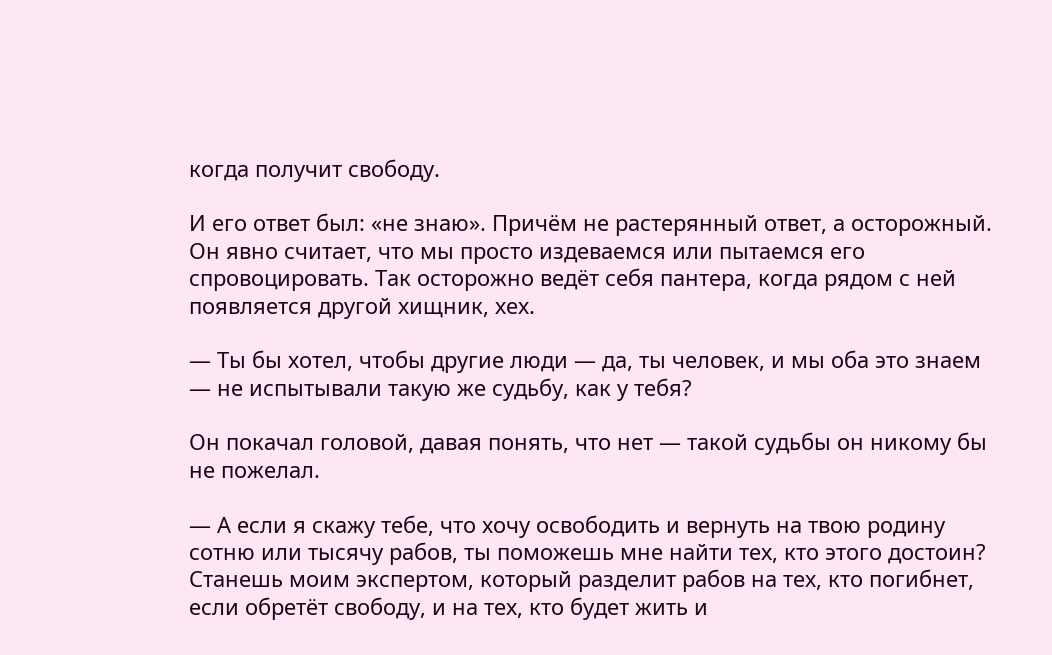когда получит свободу.

И его ответ был: «не знаю». Причём не растерянный ответ, а осторожный. Он явно считает, что мы просто издеваемся или пытаемся его спровоцировать. Так осторожно ведёт себя пантера, когда рядом с ней появляется другой хищник, хех.

— Ты бы хотел, чтобы другие люди — да, ты человек, и мы оба это знаем — не испытывали такую же судьбу, как у тебя?

Он покачал головой, давая понять, что нет — такой судьбы он никому бы не пожелал.

— А если я скажу тебе, что хочу освободить и вернуть на твою родину сотню или тысячу рабов, ты поможешь мне найти тех, кто этого достоин? Станешь моим экспертом, который разделит рабов на тех, кто погибнет, если обретёт свободу, и на тех, кто будет жить и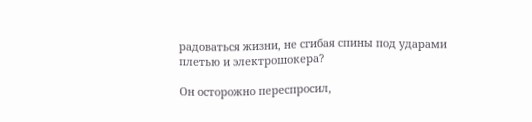радоваться жизни, не сгибая спины под ударами плетью и электрошокера?

Он осторожно переспросил,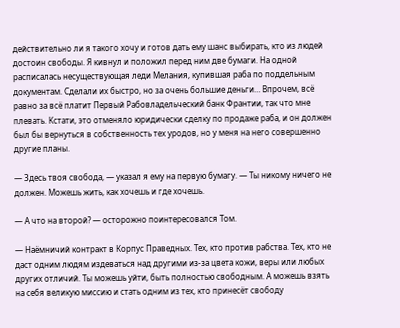действительно ли я такого хочу и готов дать ему шанс выбирать, кто из людей достоин свободы. Я кивнул и положил перед ним две бумаги. На одной расписалась несуществующая леди Мелания, купившая раба по поддельным документам. Сделали их быстро, но за очень большие деньги… Впрочем, всё равно за всё платит Первый Рабовладельческий банк Франтии, так что мне плевать. Кстати, это отменяло юридически сделку по продаже раба, и он должен был бы вернуться в собственность тех уродов, но у меня на него совершенно другие планы.

— Здесь твоя свобода, — указал я ему на первую бумагу. — Ты никому ничего не должен. Можешь жить, как хочешь и где хочешь.

— А что на второй? — осторожно поинтересовался Том.

— Наёмничий контракт в Корпус Праведных. Тех, кто против рабства. Тех, кто не даст одним людям издеваться над другими из-за цвета кожи, веры или любых других отличий. Ты можешь уйти, быть полностью свободным. А можешь взять на себя великую миссию и стать одним из тех, кто принесёт свободу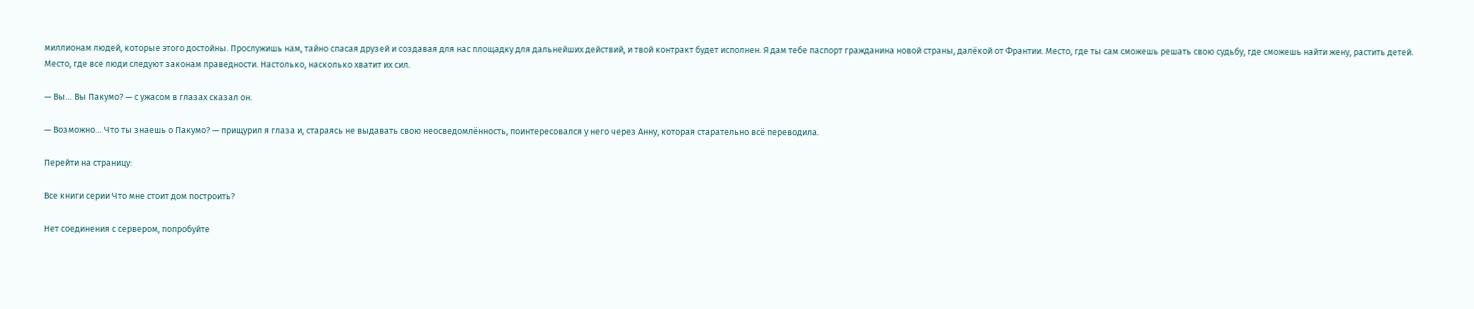миллионам людей, которые этого достойны. Прослужишь нам, тайно спасая друзей и создавая для нас площадку для дальнейших действий, и твой контракт будет исполнен. Я дам тебе паспорт гражданина новой страны, далёкой от Франтии. Место, где ты сам сможешь решать свою судьбу, где сможешь найти жену, растить детей. Место, где все люди следуют законам праведности. Настолько, насколько хватит их сил.

— Вы… Вы Пакумо? — с ужасом в глазах сказал он.

— Возможно… Что ты знаешь о Пакумо? — прищурил я глаза и, стараясь не выдавать свою неосведомлённость, поинтересовался у него через Анну, которая старательно всё переводила.

Перейти на страницу:

Все книги серии Что мне стоит дом построить?

Нет соединения с сервером, попробуйте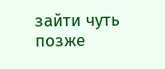зайти чуть позже